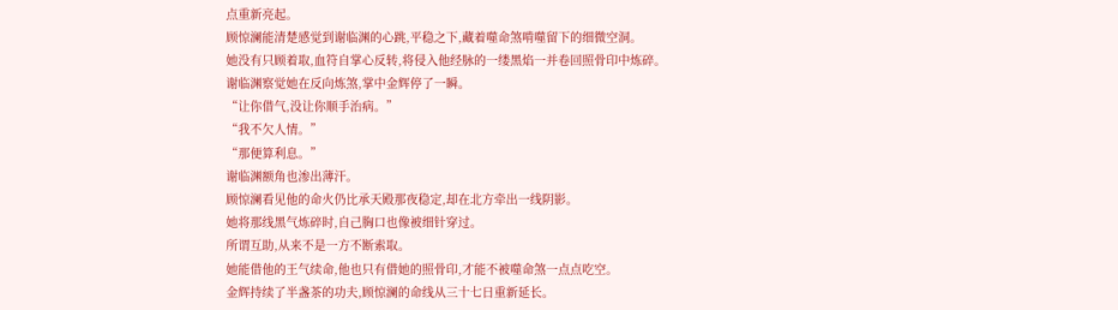点重新亮起。
顾惊澜能清楚感觉到谢临渊的心跳,平稳之下,藏着噬命煞啃噬留下的细微空洞。
她没有只顾着取,血符自掌心反转,将侵入他经脉的一缕黑焰一并卷回照骨印中炼碎。
谢临渊察觉她在反向炼煞,掌中金辉停了一瞬。
“让你借气,没让你顺手治病。”
“我不欠人情。”
“那便算利息。”
谢临渊额角也渗出薄汗。
顾惊澜看见他的命火仍比承天殿那夜稳定,却在北方牵出一线阴影。
她将那线黑气炼碎时,自己胸口也像被细针穿过。
所谓互助,从来不是一方不断索取。
她能借他的王气续命,他也只有借她的照骨印,才能不被噬命煞一点点吃空。
金辉持续了半盏茶的功夫,顾惊澜的命线从三十七日重新延长。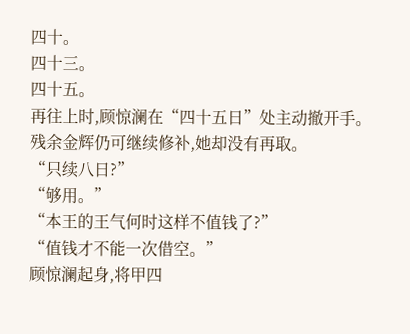四十。
四十三。
四十五。
再往上时,顾惊澜在“四十五日”处主动撤开手。
残余金辉仍可继续修补,她却没有再取。
“只续八日?”
“够用。”
“本王的王气何时这样不值钱了?”
“值钱才不能一次借空。”
顾惊澜起身,将甲四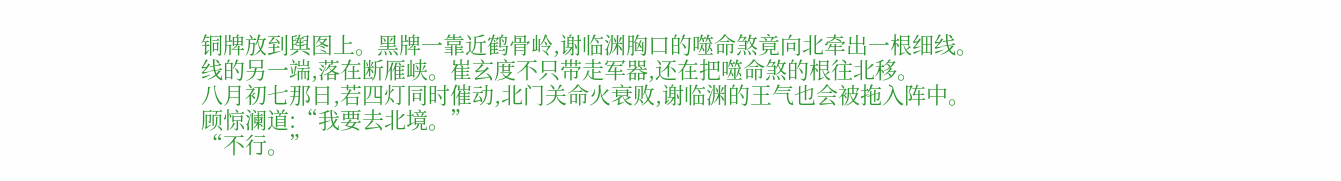铜牌放到舆图上。黑牌一靠近鹤骨岭,谢临渊胸口的噬命煞竟向北牵出一根细线。
线的另一端,落在断雁峡。崔玄度不只带走军器,还在把噬命煞的根往北移。
八月初七那日,若四灯同时催动,北门关命火衰败,谢临渊的王气也会被拖入阵中。
顾惊澜道:“我要去北境。”
“不行。”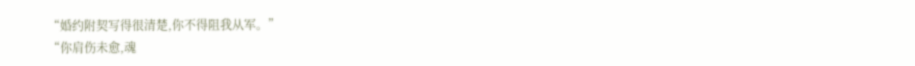“婚约附契写得很清楚,你不得阻我从军。”
“你肩伤未愈,魂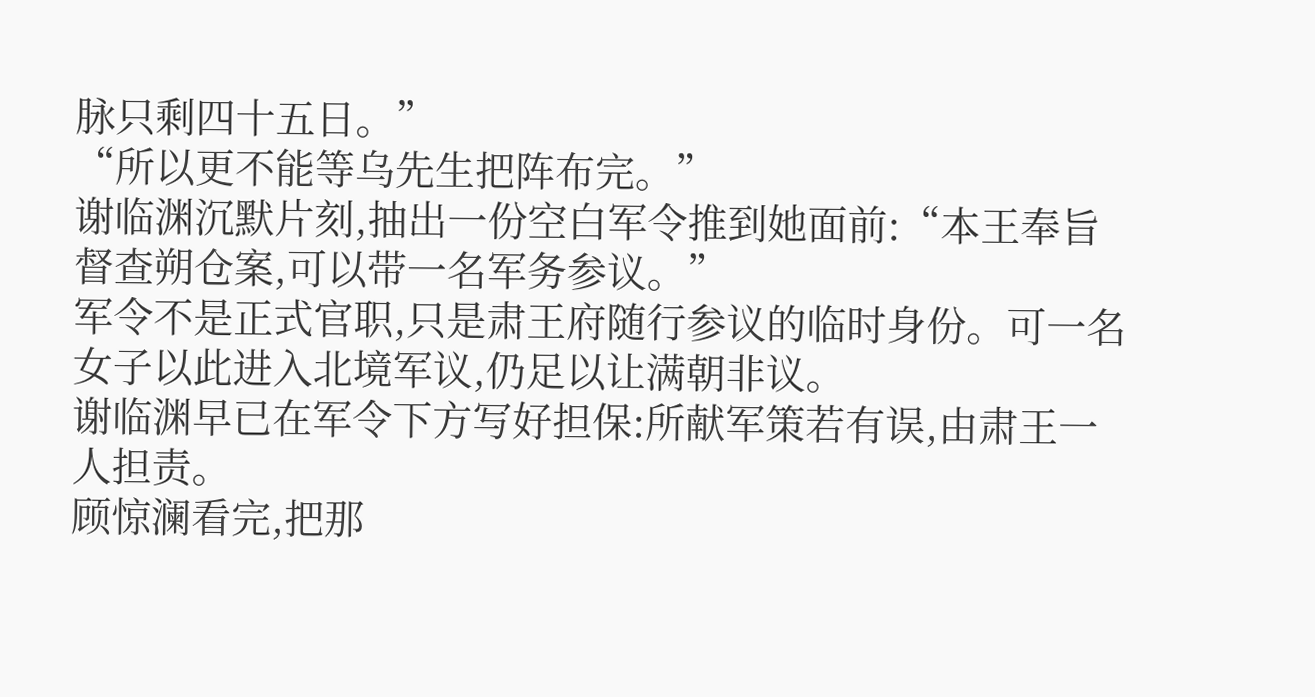脉只剩四十五日。”
“所以更不能等乌先生把阵布完。”
谢临渊沉默片刻,抽出一份空白军令推到她面前:“本王奉旨督查朔仓案,可以带一名军务参议。”
军令不是正式官职,只是肃王府随行参议的临时身份。可一名女子以此进入北境军议,仍足以让满朝非议。
谢临渊早已在军令下方写好担保:所献军策若有误,由肃王一人担责。
顾惊澜看完,把那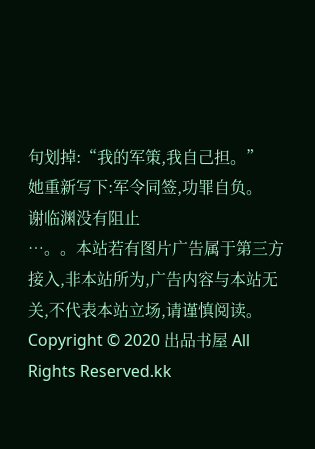句划掉:“我的军策,我自己担。”
她重新写下:军令同签,功罪自负。
谢临渊没有阻止
…。。本站若有图片广告属于第三方接入,非本站所为,广告内容与本站无关,不代表本站立场,请谨慎阅读。
Copyright © 2020 出品书屋 All Rights Reserved.kk